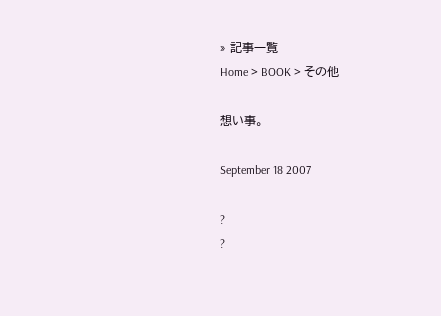» 記事一覧
Home > BOOK > その他

想い事。

September 18 2007

?
?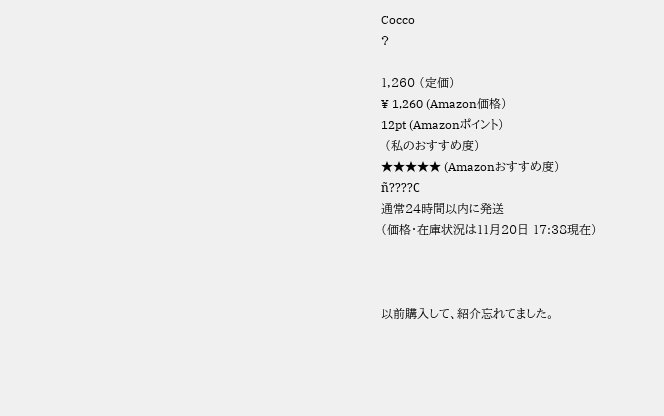Cocco
?

1,260 (定価)
¥ 1,260 (Amazon価格)
12pt (Amazonポイント)
 (私のおすすめ度)
★★★★★ (Amazonおすすめ度)
ñ????С
通常24時間以内に発送
(価格・在庫状況は11月20日 17:38現在)



以前購入して、紹介忘れてました。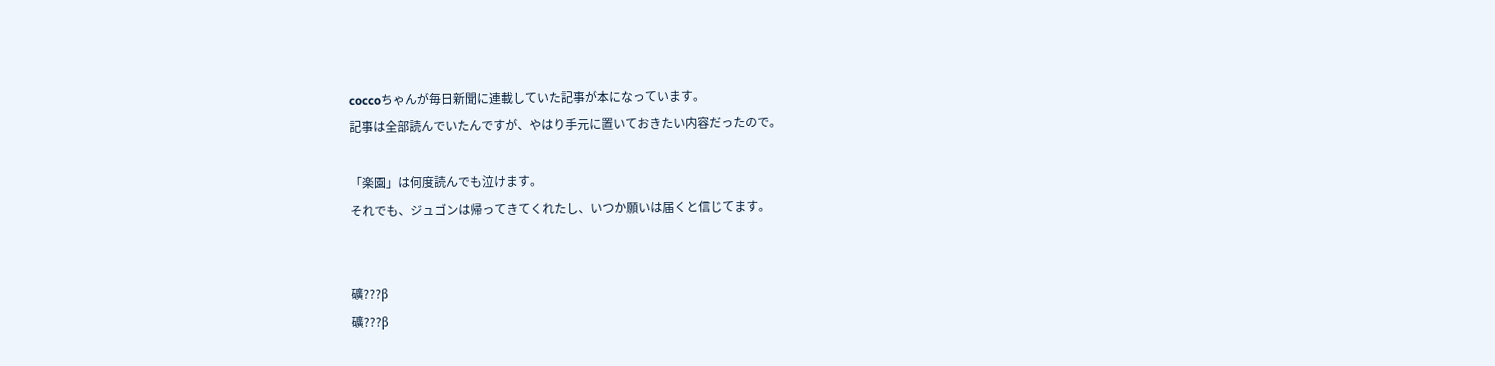coccoちゃんが毎日新聞に連載していた記事が本になっています。
記事は全部読んでいたんですが、やはり手元に置いておきたい内容だったので。

「楽園」は何度読んでも泣けます。
それでも、ジュゴンは帰ってきてくれたし、いつか願いは届くと信じてます。


礦???β
礦???β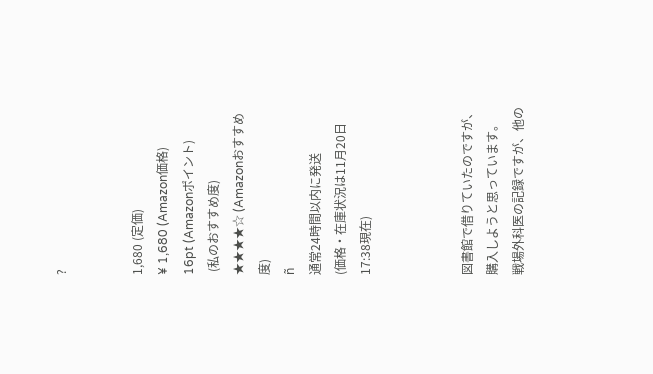?


1,680 (定価)
¥ 1,680 (Amazon価格)
16pt (Amazonポイント)
 (私のおすすめ度)
★★★★☆ (Amazonおすすめ度)
ñ
通常24時間以内に発送
(価格・在庫状況は11月20日 17:38現在)



図書館で借りていたのですが、購入しようと思っています。
戦場外科医の記録ですが、他の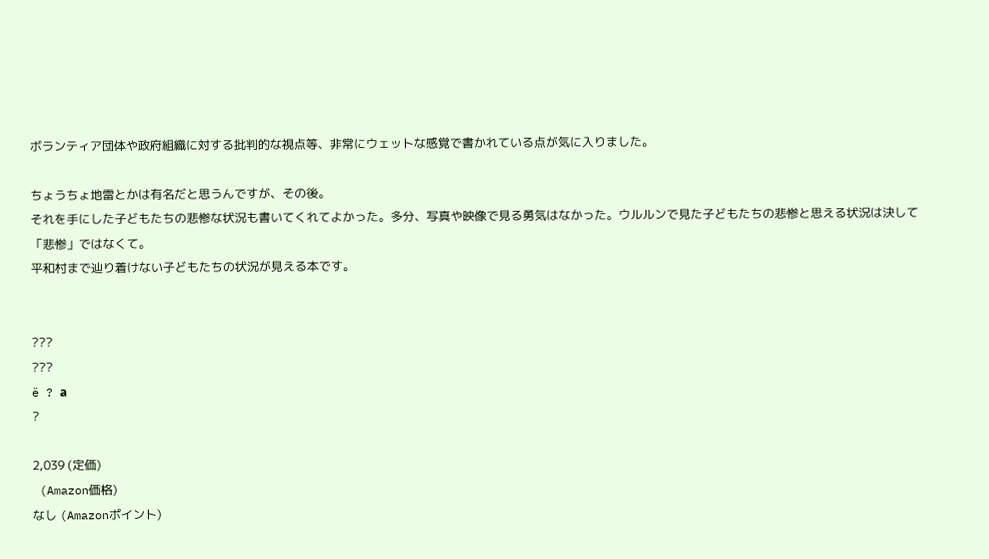ボランティア団体や政府組織に対する批判的な視点等、非常にウェットな感覚で書かれている点が気に入りました。

ちょうちょ地雷とかは有名だと思うんですが、その後。
それを手にした子どもたちの悲惨な状況も書いてくれてよかった。多分、写真や映像で見る勇気はなかった。ウルルンで見た子どもたちの悲惨と思える状況は決して「悲惨」ではなくて。
平和村まで辿り着けない子どもたちの状況が見える本です。


???
???
ë ? а
?

2,039 (定価)
 (Amazon価格)
なし (Amazonポイント)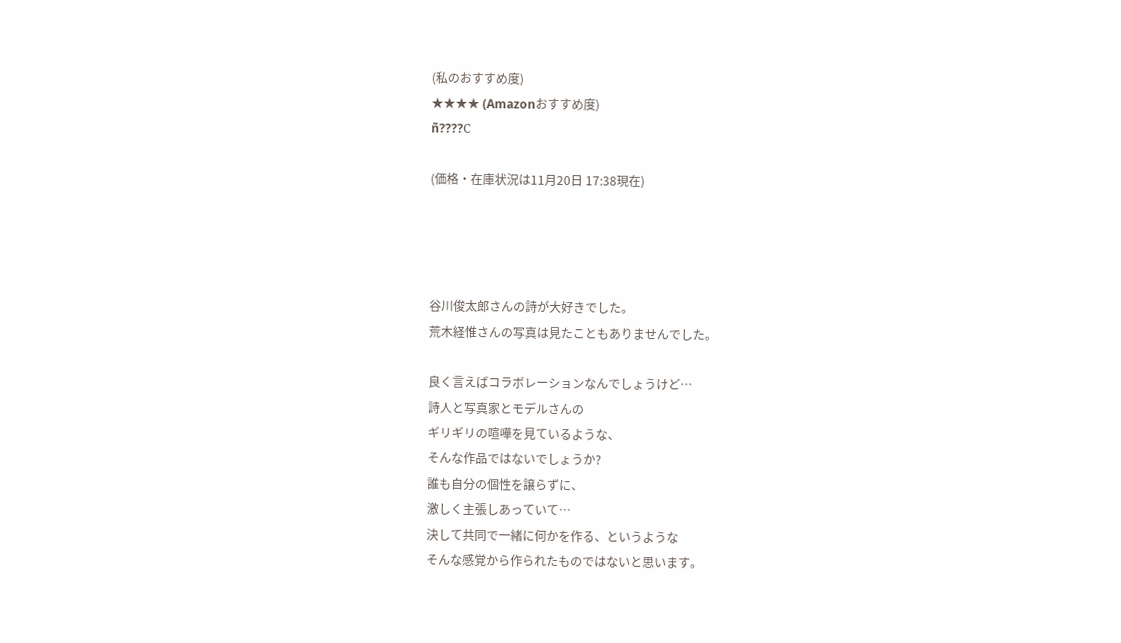(私のおすすめ度)
★★★★ (Amazonおすすめ度)
ñ????С

(価格・在庫状況は11月20日 17:38現在)




谷川俊太郎さんの詩が大好きでした。
荒木経惟さんの写真は見たこともありませんでした。

良く言えばコラボレーションなんでしょうけど…
詩人と写真家とモデルさんの
ギリギリの喧嘩を見ているような、
そんな作品ではないでしょうか?
誰も自分の個性を譲らずに、
激しく主張しあっていて…
決して共同で一緒に何かを作る、というような
そんな感覚から作られたものではないと思います。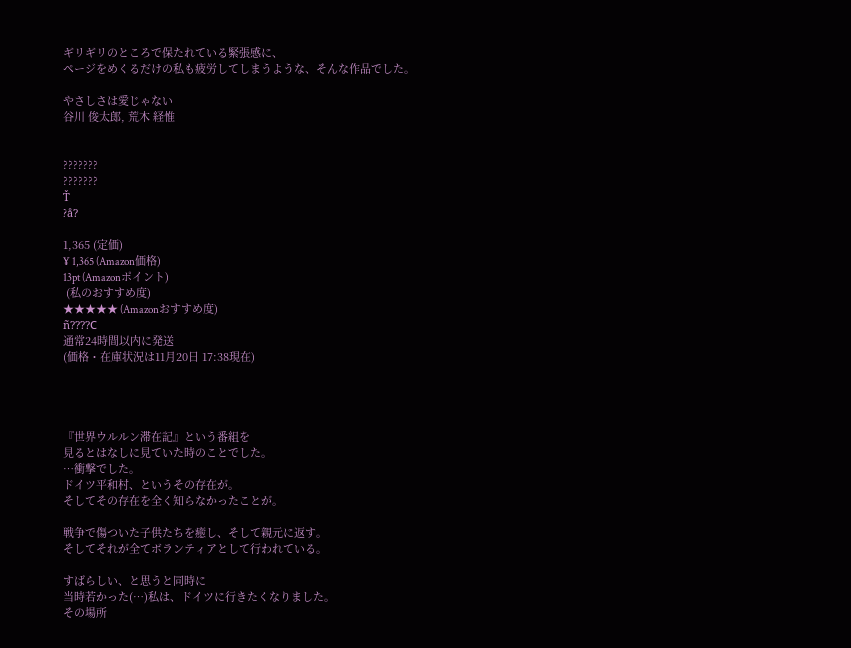ギリギリのところで保たれている緊張感に、
ページをめくるだけの私も疲労してしまうような、そんな作品でした。

やさしさは愛じゃない
谷川 俊太郎, 荒木 経惟


???????
???????
Ť
?å?

1,365 (定価)
¥ 1,365 (Amazon価格)
13pt (Amazonポイント)
 (私のおすすめ度)
★★★★★ (Amazonおすすめ度)
ñ????С
通常24時間以内に発送
(価格・在庫状況は11月20日 17:38現在)




『世界ウルルン滞在記』という番組を
見るとはなしに見ていた時のことでした。
…衝撃でした。
ドイツ平和村、というその存在が。
そしてその存在を全く知らなかったことが。

戦争で傷ついた子供たちを癒し、そして親元に返す。
そしてそれが全てボランティアとして行われている。

すばらしい、と思うと同時に
当時若かった(…)私は、ドイツに行きたくなりました。
その場所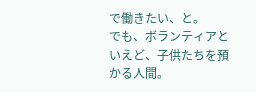で働きたい、と。
でも、ボランティアといえど、子供たちを預かる人間。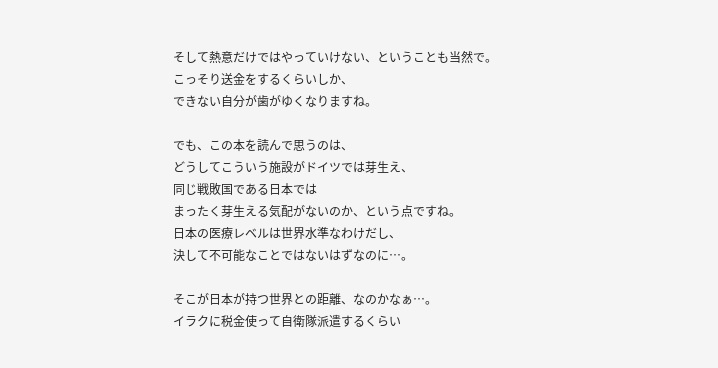そして熱意だけではやっていけない、ということも当然で。
こっそり送金をするくらいしか、
できない自分が歯がゆくなりますね。

でも、この本を読んで思うのは、
どうしてこういう施設がドイツでは芽生え、
同じ戦敗国である日本では
まったく芽生える気配がないのか、という点ですね。
日本の医療レベルは世界水準なわけだし、
決して不可能なことではないはずなのに…。

そこが日本が持つ世界との距離、なのかなぁ…。
イラクに税金使って自衛隊派遣するくらい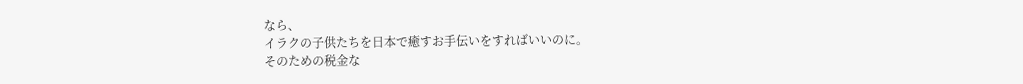なら、
イラクの子供たちを日本で癒すお手伝いをすればいいのに。
そのための税金な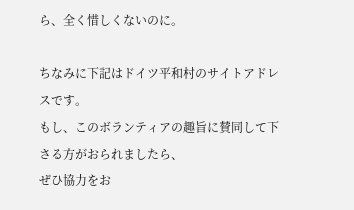ら、全く惜しくないのに。

ちなみに下記はドイツ平和村のサイトアドレスです。
もし、このボランティアの趣旨に賛同して下さる方がおられましたら、
ぜひ協力をお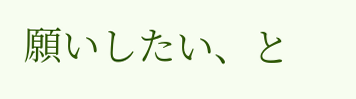願いしたい、と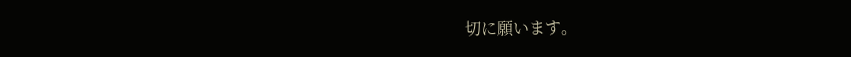切に願います。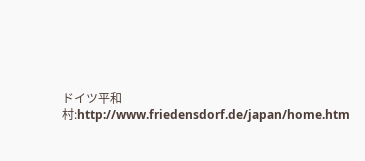ドイツ平和村:http://www.friedensdorf.de/japan/home.htm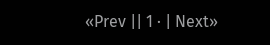«Prev || 1 · | Next»